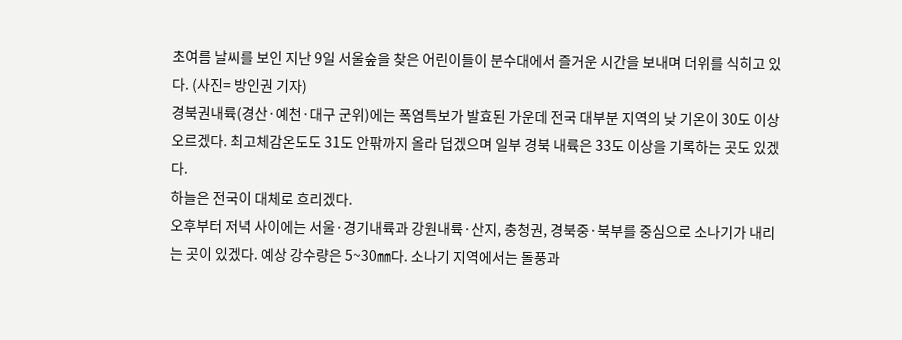초여름 날씨를 보인 지난 9일 서울숲을 찾은 어린이들이 분수대에서 즐거운 시간을 보내며 더위를 식히고 있다. (사진= 방인권 기자)
경북권내륙(경산·예천·대구 군위)에는 폭염특보가 발효된 가운데 전국 대부분 지역의 낮 기온이 30도 이상 오르겠다. 최고체감온도도 31도 안팎까지 올라 덥겠으며 일부 경북 내륙은 33도 이상을 기록하는 곳도 있겠다.
하늘은 전국이 대체로 흐리겠다.
오후부터 저녁 사이에는 서울·경기내륙과 강원내륙·산지, 충청권, 경북중·북부를 중심으로 소나기가 내리는 곳이 있겠다. 예상 강수량은 5~30㎜다. 소나기 지역에서는 돌풍과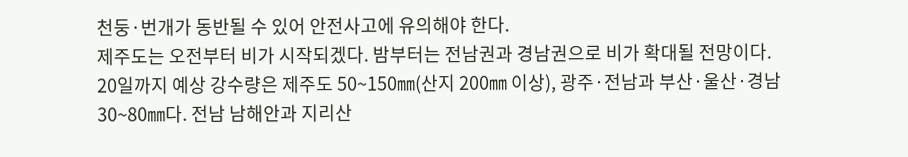천둥·번개가 동반될 수 있어 안전사고에 유의해야 한다.
제주도는 오전부터 비가 시작되겠다. 밤부터는 전남권과 경남권으로 비가 확대될 전망이다.
20일까지 예상 강수량은 제주도 50~150㎜(산지 200㎜ 이상), 광주·전남과 부산·울산·경남 30~80㎜다. 전남 남해안과 지리산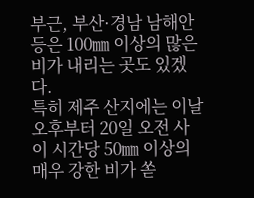부근, 부산·경남 남해안 등은 100㎜ 이상의 많은 비가 내리는 곳도 있겠다.
특히 제주 산지에는 이날 오후부터 20일 오전 사이 시간당 50㎜ 이상의 매우 강한 비가 쏟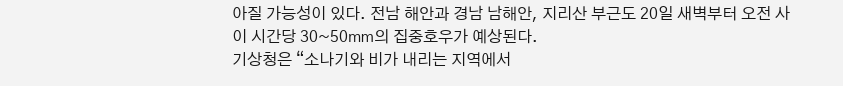아질 가능성이 있다. 전남 해안과 경남 남해안, 지리산 부근도 20일 새벽부터 오전 사이 시간당 30~50㎜의 집중호우가 예상된다.
기상청은 “소나기와 비가 내리는 지역에서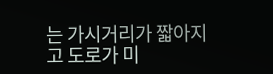는 가시거리가 짧아지고 도로가 미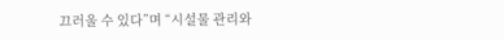끄러울 수 있다”며 “시설물 관리와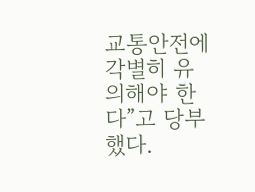교통안전에 각별히 유의해야 한다”고 당부했다.